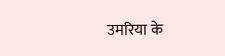उमरिया के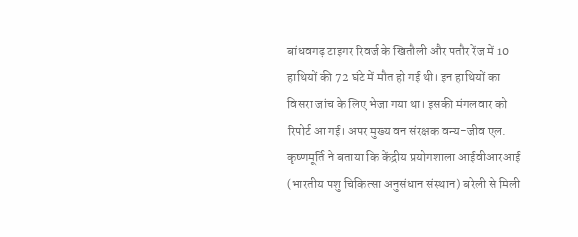बांधवगढ़ टाइगर रिवर्ज के खितौली और पतौर रेंज में 10 हाथियों की 72 घंटे में मौत हो गई थी। इन हाथियों का विसरा जांच के लिए भेजा गया था। इसकी मंगलवार को रिपोर्ट आ गई। अपर मुख्य वन संरक्षक वन्य-जीव एल. कृष्णमूर्ति ने बताया कि केंद्रीय प्रयोगशाला आईवीआरआई (भारतीय पशु चिकित्सा अनुसंधान संस्थान) बरेली से मिली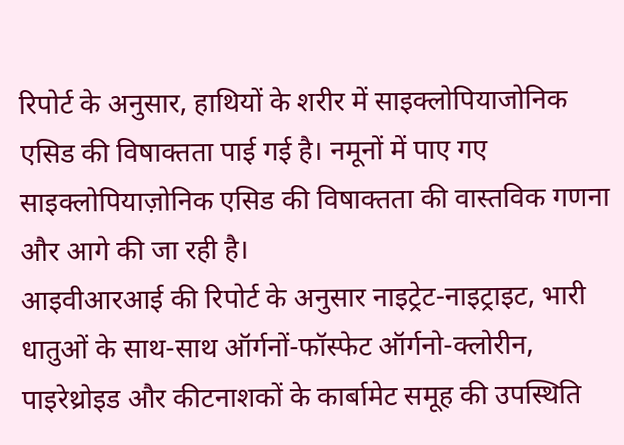रिपोर्ट के अनुसार, हाथियों के शरीर में साइक्लोपियाजोनिक एसिड की विषाक्तता पाई गई है। नमूनों में पाए गए साइक्लोपियाज़ोनिक एसिड की विषाक्तता की वास्तविक गणना और आगे की जा रही है।
आइवीआरआई की रिपोर्ट के अनुसार नाइट्रेट-नाइट्राइट, भारी धातुओं के साथ-साथ ऑर्गनों-फॉस्फेट ऑर्गनो-क्लोरीन, पाइरेथ्रोइड और कीटनाशकों के कार्बामेट समूह की उपस्थिति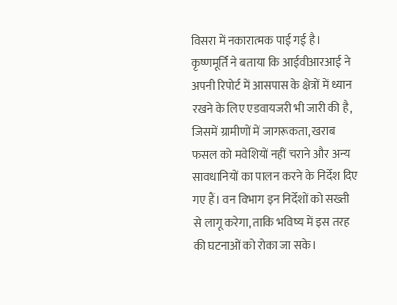विसरा में नकारात्मक पाई गई है। कृष्णमूर्ति ने बताया कि आईवीआरआई ने अपनी रिपोर्ट में आसपास के क्षेत्रों में ध्यान रखने के लिए एडवायजरी भी जारी की है, जिसमें ग्रामीणों में जागरूकता, खराब फसल को मवेशियों नहीं चराने और अन्य सावधानियों का पालन करने के निर्देश दिए गए हैं। वन विभाग इन निर्देशों को सख्ती से लागू करेगा, ताकि भविष्य में इस तरह की घटनाओं को रोका जा सके।